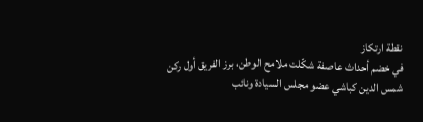نقطة ارتكاز
في خضم أحداث عاصفة شكّلت ملامح الوطن، برز الفريق أول ركن شمس الدين كباشي عضو مجلس السيادة ونائب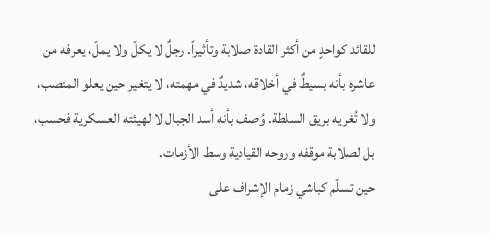للقائد كواحدٍ من أكثر القادة صلابة وتأثيراً. رجلٌ لا يكلّ ولا يملّ، يعرفه من عاشره بأنه بسيطٌ في أخلاقه، شديدٌ في مهمته، لا يتغير حين يعلو المنصب، ولا تُغريه بريق السلطة. وُصف بأنه أسد الجبال لا لهيئته العسكرية فحسب، بل لصلابة موقفه وروحه القيادية وسط الأزمات.
حين تسلّم كباشي زمام الإشراف على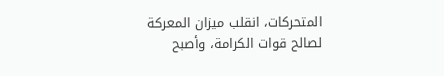المتحركات، انقلب ميزان المعركة لصالح قوات الكرامة، وأصبح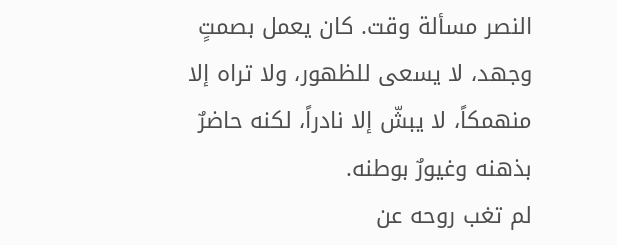النصر مسألة وقت. كان يعمل بصمتٍ وجهد، لا يسعى للظهور، ولا تراه إلا منهمكاً، لا يبشّ إلا نادراً، لكنه حاضرٌ بذهنه وغيورٌ بوطنه.
لم تغب روحه عن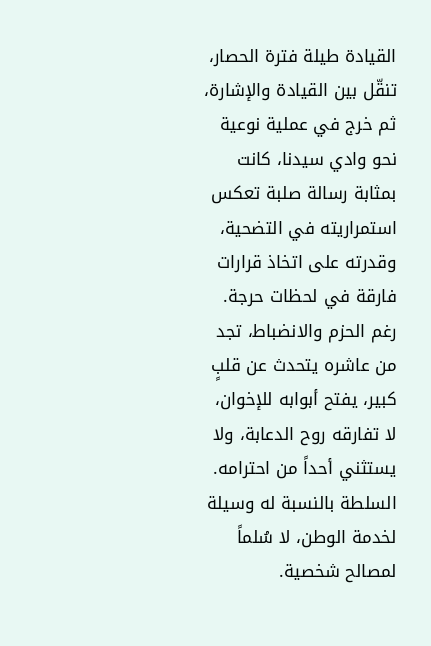القيادة طيلة فترة الحصار، تنقّل بين القيادة والإشارة، ثم خرج في عملية نوعية نحو وادي سيدنا، كانت بمثابة رسالة صلبة تعكس استمراريته في التضحية، وقدرته على اتخاذ قرارات فارقة في لحظات حرجة.
رغم الحزم والانضباط، تجد من عاشره يتحدث عن قلبٍ كبير، يفتح أبوابه للإخوان، لا تفارقه روح الدعابة، ولا يستثني أحداً من احترامه. السلطة بالنسبة له وسيلة لخدمة الوطن، لا سُلماً لمصالح شخصية.